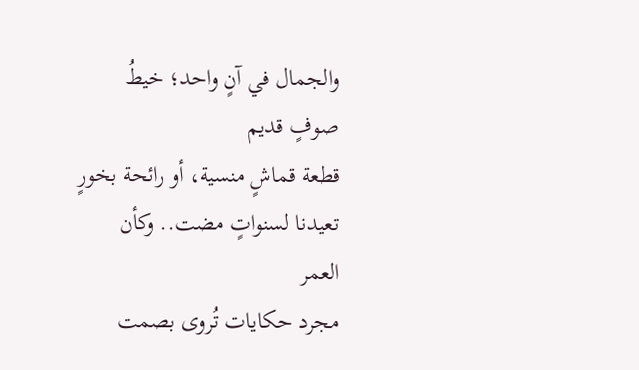والجمال في آنٍ واحد؛ خيطُ صوفٍ قديم
قطعة قماشٍ منسية، أو رائحة بخورٍ
تعيدنا لسنواتٍ مضت.. وكأن العمر
مجرد حكايات تُروى بصمت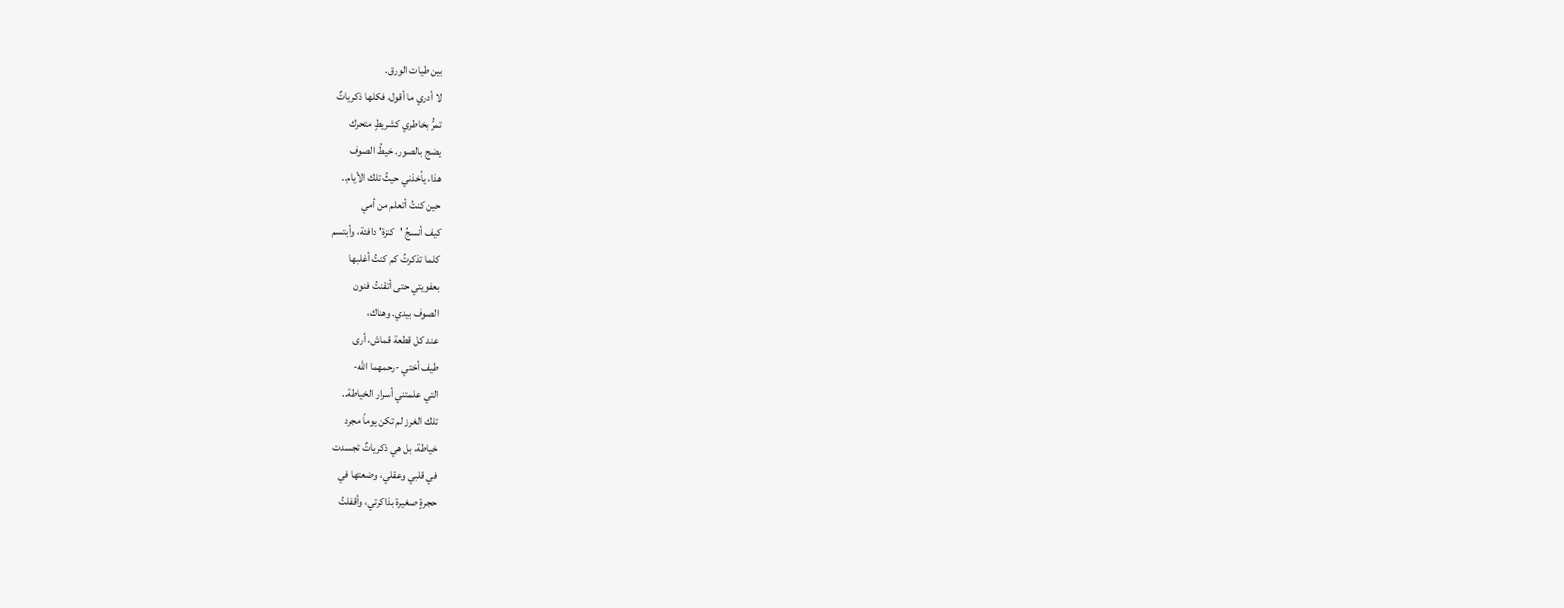بين طيات الورق.
لا أدري ما أقول، فكلها ذكرياتٌ
تمرُّ بخاطري كشريطٍ متحرك
يضج بالصور. خيطُ الصوف
هذا، يأخذني حيثُ تلك الأيام..
حين كنتُ أتعلم من أمي
كيف أنسجُ 'كنزة' دافئة، وأبتسم
كلما تذكرتُ كم كنتُ أغلبها
بعفويتي حتى أتقنتُ فنون
الصوف بيدي. وهناك،
عند كل قطعة قماش، أرى
طيف أختي -رحمهما الله-
التي علمتني أسرار الخياطة..
تلك الغرز لم تكن يوماً مجرد
خياطة، بل هي ذكرياتٌ تجسدت
في قلبي وعقلي، وضعتها في
حجرةٍ صغيرة بذاكرتي، وأقفلتُ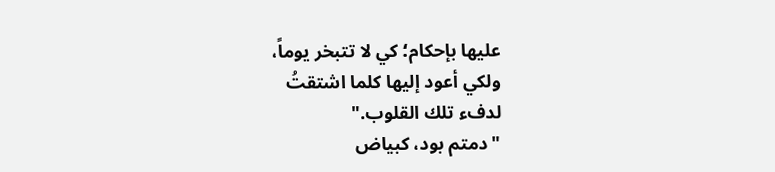عليها بإحكام؛ كي لا تتبخر يوماً،
ولكي أعود إليها كلما اشتقتُ
لدفء تلك القلوب."
"دمتم بود، كبياض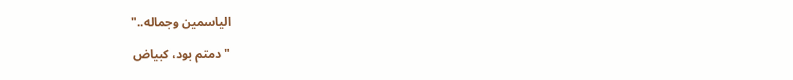الياسمين وجماله.."

"دمتم بود، كبياض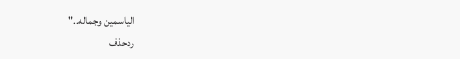الياسمين وجماله.."
ردحذف